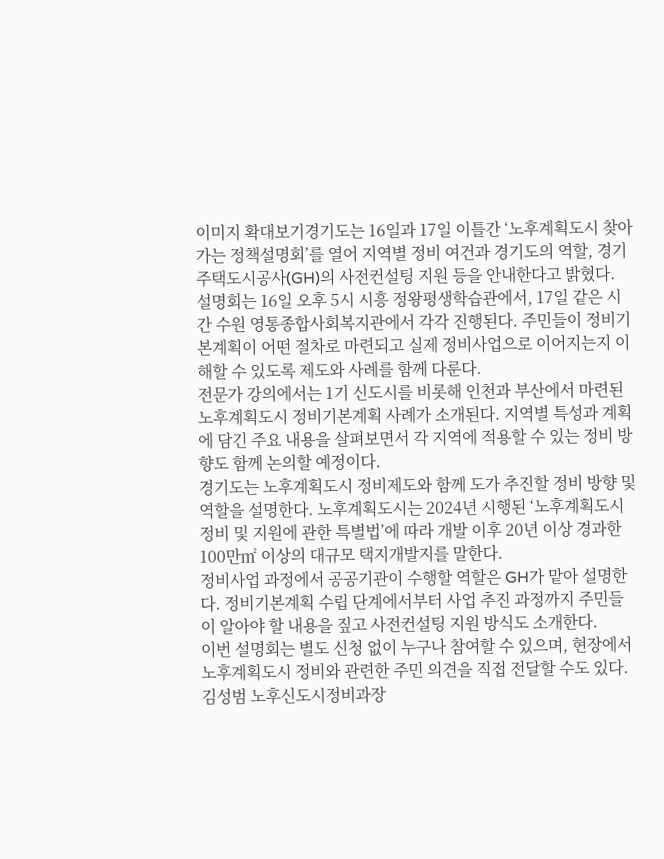이미지 확대보기경기도는 16일과 17일 이틀간 ‘노후계획도시 찾아가는 정책설명회’를 열어 지역별 정비 여건과 경기도의 역할, 경기주택도시공사(GH)의 사전컨설팅 지원 등을 안내한다고 밝혔다.
설명회는 16일 오후 5시 시흥 정왕평생학습관에서, 17일 같은 시간 수원 영통종합사회복지관에서 각각 진행된다. 주민들이 정비기본계획이 어떤 절차로 마련되고 실제 정비사업으로 이어지는지 이해할 수 있도록 제도와 사례를 함께 다룬다.
전문가 강의에서는 1기 신도시를 비롯해 인천과 부산에서 마련된 노후계획도시 정비기본계획 사례가 소개된다. 지역별 특성과 계획에 담긴 주요 내용을 살펴보면서 각 지역에 적용할 수 있는 정비 방향도 함께 논의할 예정이다.
경기도는 노후계획도시 정비제도와 함께 도가 추진할 정비 방향 및 역할을 설명한다. 노후계획도시는 2024년 시행된 ‘노후계획도시 정비 및 지원에 관한 특별법’에 따라 개발 이후 20년 이상 경과한 100만㎡ 이상의 대규모 택지개발지를 말한다.
정비사업 과정에서 공공기관이 수행할 역할은 GH가 맡아 설명한다. 정비기본계획 수립 단계에서부터 사업 추진 과정까지 주민들이 알아야 할 내용을 짚고 사전컨설팅 지원 방식도 소개한다.
이번 설명회는 별도 신청 없이 누구나 참여할 수 있으며, 현장에서 노후계획도시 정비와 관련한 주민 의견을 직접 전달할 수도 있다.
김성범 노후신도시정비과장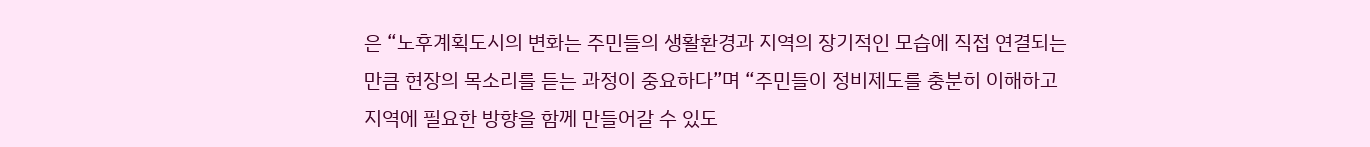은 “노후계획도시의 변화는 주민들의 생활환경과 지역의 장기적인 모습에 직접 연결되는 만큼 현장의 목소리를 듣는 과정이 중요하다”며 “주민들이 정비제도를 충분히 이해하고 지역에 필요한 방향을 함께 만들어갈 수 있도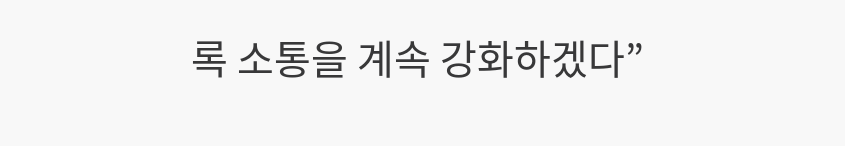록 소통을 계속 강화하겠다”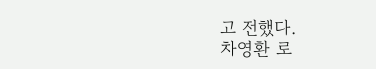고 전했다.
차영환 로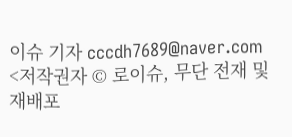이슈 기자 cccdh7689@naver.com
<저작권자 © 로이슈, 무단 전재 및 재배포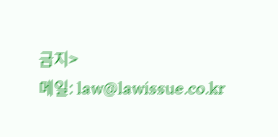금지>
메일: law@lawissue.co.kr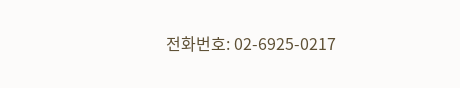전화번호: 02-6925-0217